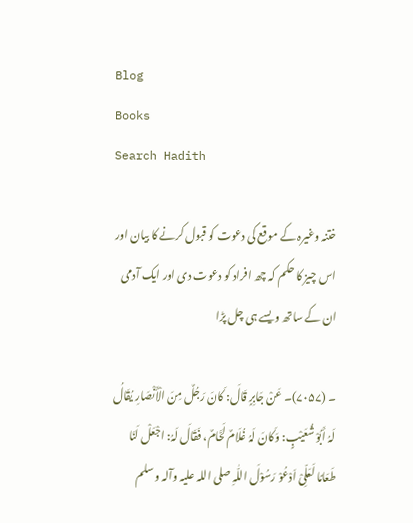Blog
Books
Search Hadith

ختنہ وغیرہ کے موقع کی دعوت کو قبول کرنے کا بیان اور اس چیز کا حکم کہ چھ افراد کو دعوت دی اور ایک آدمی ان کے ساتھ ویسے ہی چل پڑا

۔ (۷۰۵۷)۔ عَنْ جَابِرٍ قَالَ: کَانَ رَجُلٌ مِنَ الْأَنْصَارِ یُقَالُ لَہُ أَبُوْ شُعَیْبٍ: وَکَانَ لَہُ غُلَامٌ لَحَّامٌ، فَقَالَ لَہُ: اجْعَلْ لَنَا طَعَامًا لَعَلِّیْ اَدْعُوْ رَسُوْلَ اللّٰہِ ‌صلی ‌اللہ ‌علیہ ‌وآلہ ‌وسلم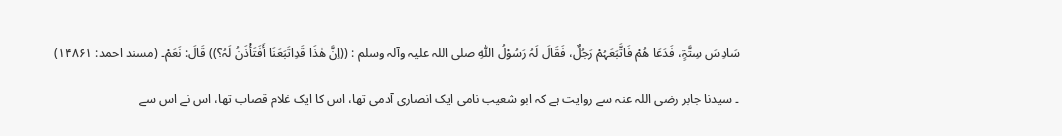سَادِسَ سِتَّۃٍ، فَدَعَا ھُمْ فَاتَّبَعَہُمْ رَجُلٌ، فَقَالَ لَہُ رَسُوْلُ اللّٰہِ ‌صلی ‌اللہ ‌علیہ ‌وآلہ ‌وسلم : ((اِنَّ ھٰذَا قَدِاتَبَعَنَا أَفَتَأْذَنُ لَہُ؟)) قَالَ: نَعَمْ۔ (مسند احمد: ۱۴۸۶۱)

۔ سیدنا جابر ‌رضی ‌اللہ ‌عنہ سے روایت ہے کہ ابو شعیب نامی ایک انصاری آدمی تھا، اس کا ایک غلام قصاب تھا، اس نے اس سے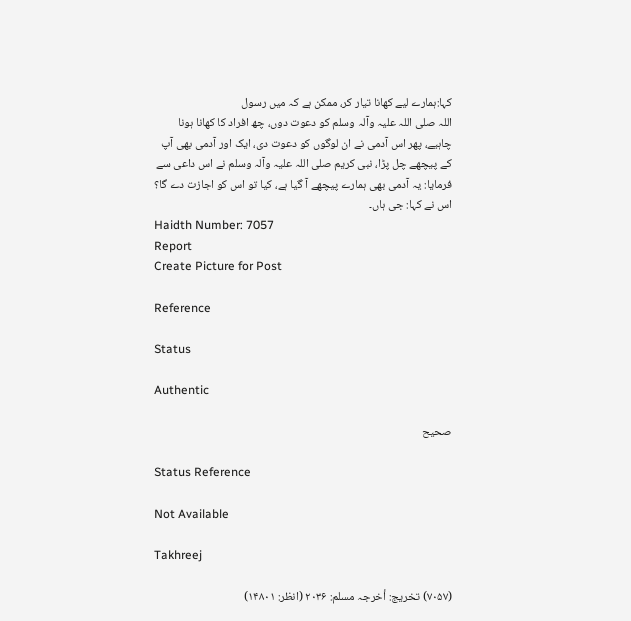کہا:ہمارے لیے کھانا تیار کر، ممکن ہے کہ میں رسول اللہ ‌صلی ‌اللہ ‌علیہ ‌وآلہ ‌وسلم کو دعوت دوں، چھ افراد کا کھانا ہونا چاہیے، پھر اس آدمی نے ان لوگوں کو دعوت دی، ایک اور آدمی بھی آپ کے پیچھے چل پڑا، نبی کریم ‌صلی ‌اللہ ‌علیہ ‌وآلہ ‌وسلم نے اس داعی سے فرمایا: یہ آدمی بھی ہمارے پیچھے آ گیا ہے، کیا تو اس کو اجازت دے گا؟ اس نے کہا: جی ہاں۔
Haidth Number: 7057
Report
Create Picture for Post

Reference

Status

Authentic

صحیح

Status Reference

Not Available

Takhreej

(۷۰۵۷) تخریج: أخرجہ مسلم: ۲۰۳۶ (انظر: ۱۴۸۰۱)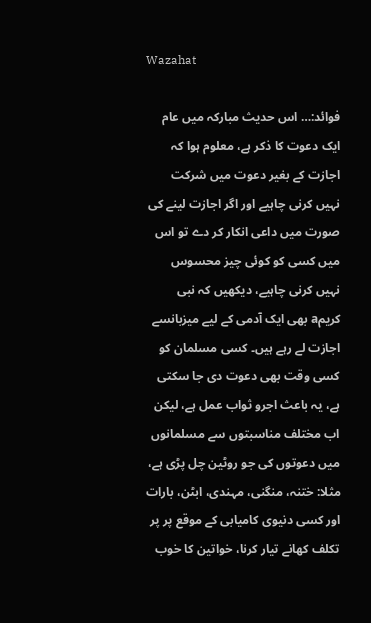Wazahat

فوائد:… اس حدیث مبارکہ میں عام ایک دعوت کا ذکر ہے، معلوم ہوا کہ اجازت کے بغیر دعوت میں شرکت نہیں کرنی چاہیے اور اگر اجازت لینے کی صورت میں داعی انکار کر دے تو اس میں کسی کو کوئی چیز محسوس نہیں کرنی چاہیے، دیکھیں کہ نبی کریمa بھی ایک آدمی کے لیے میزبانسے اجازت لے رہے ہیں۔ کسی مسلمان کو کسی وقت بھی دعوت دی جا سکتی ہے، یہ باعث اجرو ثواب عمل ہے، لیکن اب مختلف مناسبتوں سے مسلمانوں میں دعوتوں کی جو روٹین چل پڑی ہے، مثلا: ختنہ، منگنی، مہندی، ابٹن، بارات اور کسی دنیوی کامیابی کے موقع پر پر تکلف کھانے تیار کرنا، خواتین کا خوب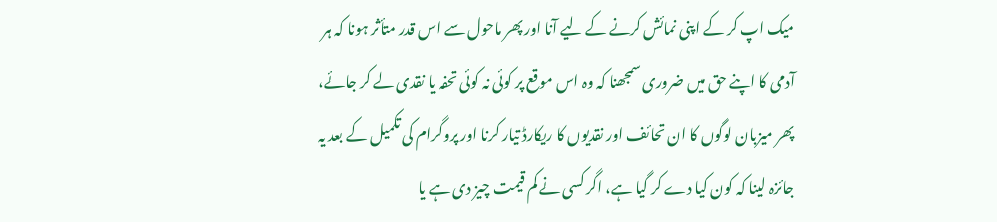میک اپ کر کے اپنی نمائش کرنے کے لیے آنا اور پھر ماحول سے اس قدر متأثر ہونا کہ ہر آدمی کا اپنے حق میں ضروری سمجھنا کہ وہ اس موقع پر کوئی نہ کوئی تحفہ یا نقدی لے کر جائے، پھر میزبان لوگوں کا ان تحائف اور نقدیوں کا ریکارڈ تیار کرنا اور پروگرام کی تکمیل کے بعد یہ جائزہ لینا کہ کون کیا دے کر گیا ہے، اگر کسی نے کم قیمت چیز دی ہے یا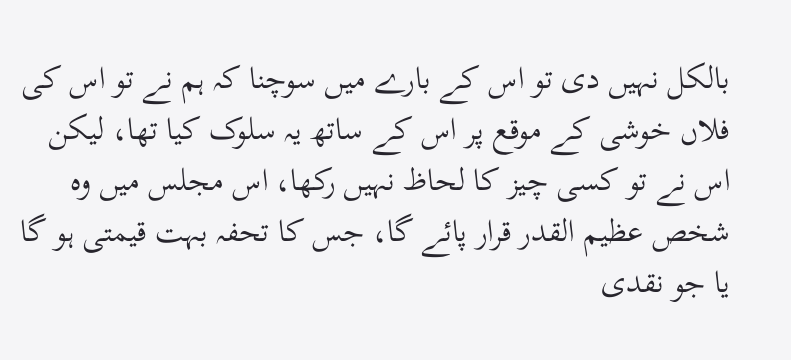بالکل نہیں دی تو اس کے بارے میں سوچنا کہ ہم نے تو اس کی فلاں خوشی کے موقع پر اس کے ساتھ یہ سلوک کیا تھا، لیکن اس نے تو کسی چیز کا لحاظ نہیں رکھا، اس مجلس میں وہ شخص عظیم القدر قرار پائے گا، جس کا تحفہ بہت قیمتی ہو گا یا جو نقدی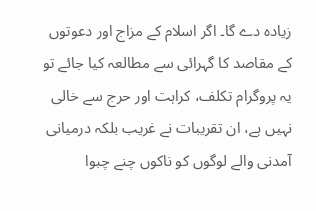زیادہ دے گا۔ اگر اسلام کے مزاج اور دعوتوں کے مقاصد کا گہرائی سے مطالعہ کیا جائے تو یہ پروگرام تکلف، کراہت اور حرج سے خالی نہیں ہے، ان تقریبات نے غریب بلکہ درمیانی آمدنی والے لوگوں کو ناکوں چنے چبوا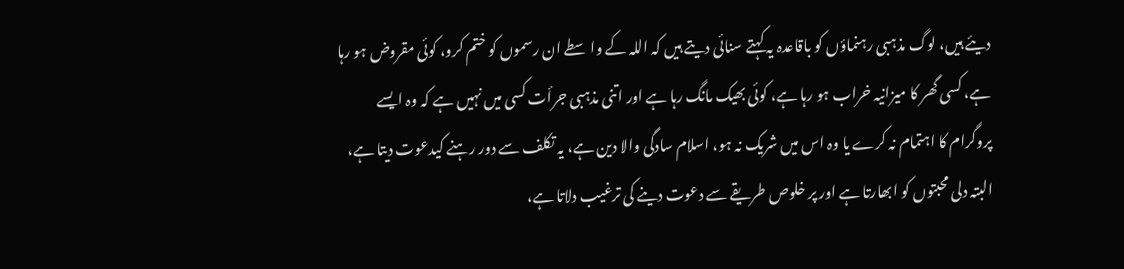دیئے ہیں، لوگ مذہبی رہنماؤں کو باقاعدہ یہ کہتے سنائی دیتے ہیں کہ اللہ کے واسطے ان رسموں کو ختم کرو، کوئی مقروض ہو رہا ہے، کسی گھر کا میزانیہ خراب ہو رہا ہے، کوئی بھیک مانگ رہا ہے اور اتنی مذہبی جرأت کسی میں نہیں ہے کہ وہ ایسے پروگرام کا اہتمام نہ کرے یا وہ اس میں شریک نہ ہو، اسلام سادگی والا دین ہے، یہ تکلف سے دور رہنے کیدعوت دیتا ہے، البتہ دلی محبتوں کو ابھارتا ہے اور پر خلوص طریقے سے دعوت دینے کی ترغیب دلاتا ہے،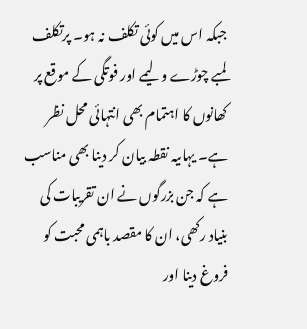جبکہ اس میں کوئی تکلف نہ ہو۔ پرتکلف لمبے چوڑے ولیمے اور فوتگی کے موقع پر کھانوں کا اہتمام بھی انتہائی محل نظر ہے۔ یہاںیہ نقطہ بیان کر دینا بھی مناسب ہے کہ جن بزرگوں نے ان تقریبات کی بنیاد رکھی، ان کا مقصد باہمی محبت کو فروغ دینا اور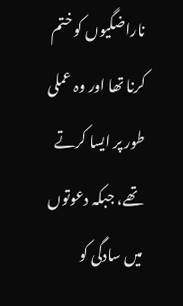ناراضگیوں کو ختم کرنا تھا اور وہ عملی طور پر ایسا کرتے تھے، جبکہ دعوتوں میں سادگی کو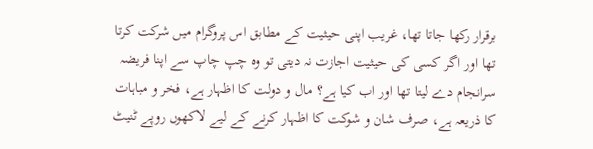برقرار رکھا جاتا تھا، غریب اپنی حیثیت کے مطابق اس پروگرام میں شرکت کرتا تھا اور اگر کسی کی حیثیت اجازت نہ دیتی تو وہ چپ چاپ سے اپنا فریضہ سرانجام دے لیتا تھا اور اب کیا ہے؟ مال و دولت کا اظہار ہے، فخر و مباہات کا ذریعہ ہے، صرف شان و شوکت کا اظہار کرنے کے لیے لاکھوں روپے ٹنیٹ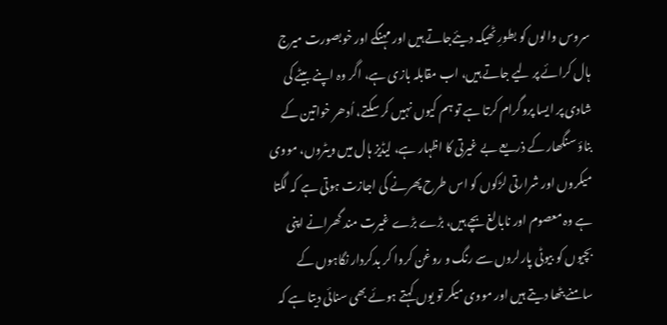سروس والوں کو بطورِ ٹھیکہ دیئےجاتے ہیں اور مہنگے اور خوبصورت میرج ہال کرائے پر لیے جاتے ہیں، اب مقابلہ بازی ہے، اگر وہ اپنے بیٹے کی شادی پر ایسا پروگرام کرتا ہے تو ہم کیوں نہیں کر سکتے، اُدھر خواتین کے بناؤ سنگھار کے ذریعے بے غیرتی کا اظہار ہے، لیڈیز ہال میں ویٹروں، مووی میکروں اور شرارتی لڑکوں کو اس طرح پھرنے کی اجازت ہوتی ہے کہ لگتا ہے وہ معصوم اور نابالغ بچے ہیں، بڑے بڑے غیرت مند گھرانے اپنی بچیوں کو بیوٹی پارلروں سے رنگ و روغن کروا کر بدکردار نگاہوں کے سامنے بٹھا دیتے ہیں اور مووی میکر تو یوں کہتے ہوئے بھی سنائی دیتا ہے کہ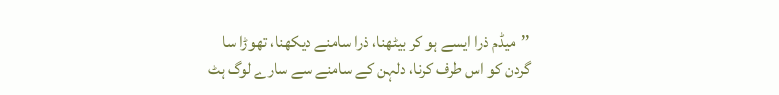’’میڈم ذرا ایسے ہو کر بیٹھنا، ذرا سامنے دیکھنا، تھوڑا سا گردن کو اس طرف کرنا، دلہن کے سامنے سے سارے لوگ ہٹ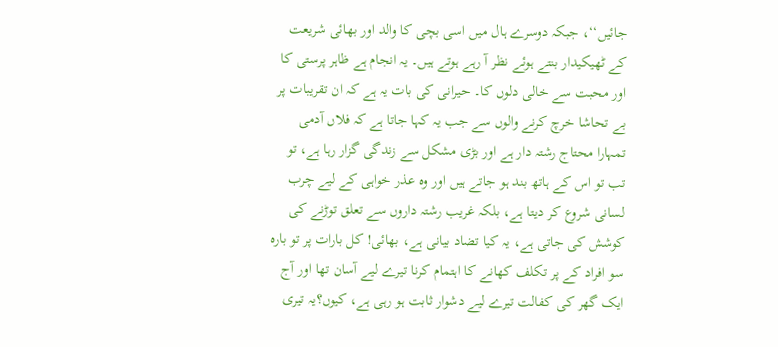جائیں‘‘، جبکہ دوسرے ہال میں اسی بچی کا والد اور بھائی شریعت کے ٹھیکیدار بنتے ہوئے نظر آ رہے ہوتے ہیں۔ یہ انجام ہے ظاہر پرستی کا اور محبت سے خالی دلوں کا۔ حیرانی کی بات یہ ہے کہ ان تقریبات پر بے تحاشا خرچ کرنے والوں سے جب یہ کہا جاتا ہے کہ فلاں آدمی تمہارا محتاج رشتہ دار ہے اور بڑی مشکل سے زندگی گزار رہا ہے، تو تب تو اس کے ہاتھ بند ہو جاتے ہیں اور وہ عذر خواہی کے لیے چرب لسانی شروع کر دیتا ہے، بلکہ غریب رشتہ داروں سے تعلق توڑنے کی کوشش کی جاتی ہے، یہ کیا تضاد بیانی ہے، بھائی! کل بارات پر تو بارہ سو افراد کے پر تکلف کھانے کا اہتمام کرنا تیرے لیے آسان تھا اور آج ایک گھر کی کفالت تیرے لیے دشوار ثابت ہو رہی ہے، کیوں؟یہ تیری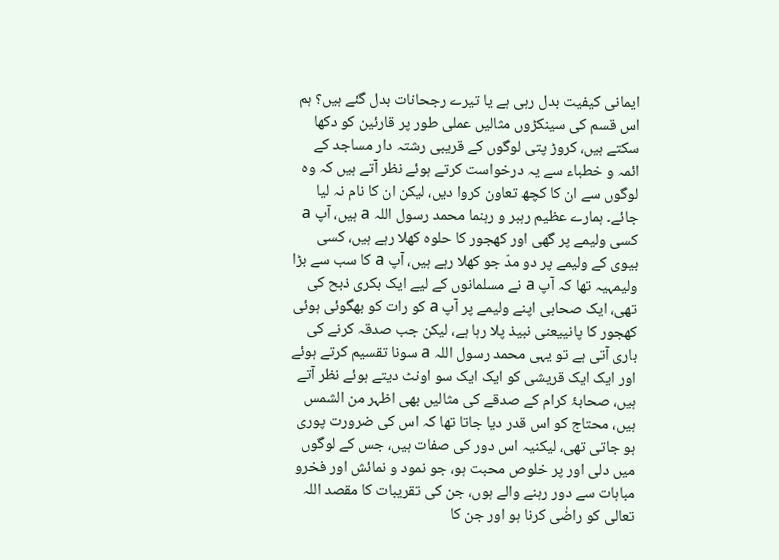ایمانی کیفیت بدل رہی ہے یا تیرے رجحانات بدل گئے ہیں؟ ہم اس قسم کی سینکڑوں مثالیں عملی طور پر قارئین کو دکھا سکتے ہیں، کروڑ پتی لوگوں کے قریبی رشتہ دار مساجد کے ائمہ و خطباء سے یہ درخواست کرتے ہوئے نظر آتے ہیں کہ وہ لوگوں سے ان کا کچھ تعاون کروا دیں، لیکن ان کا نام نہ لیا جائے۔ ہمارے عظیم رہبر و رہنما محمد رسول اللہ a ہیں، آپ a کسی ولیمے پر گھی اور کھجور کا حلوہ کھلا رہے ہیں، کسی بیوی کے ولیمے پر دو مدّ جو کھلا رہے ہیں، آپ a کا سب سے بڑا ولیمہیہ تھا کہ آپ a نے مسلمانوں کے لیے ایک بکری ذبح کی تھی، ایک صحابی اپنے ولیمے پر آپ a کو رات کو بھگوئی ہوئی کھجور کا پانییعنی نبیذ پلا رہا ہے، لیکن جب صدقہ کرنے کی باری آتی ہے تو یہی محمد رسول اللہ a سونا تقسیم کرتے ہوئے اور ایک ایک قریشی کو ایک ایک سو اونٹ دیتے ہوئے نظر آتے ہیں، صحابۂ کرام کے صدقے کی مثالیں بھی اظہر من الشمس ہیں، محتاج کو اس قدر دیا جاتا تھا کہ اس کی ضرورت پوری ہو جاتی تھی، لیکنیہ اس دور کی صفات ہیں، جس کے لوگوں میں دلی اور پر خلوص محبت ہو، جو نمود و نمائش اور فخرو مباہات سے دور رہنے والے ہوں، جن کی تقریبات کا مقصد اللہ تعالی کو راضٰی کرنا ہو اور جن کا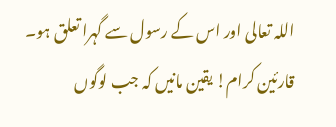اللہ تعالی اور اس کے رسول سے گہرا تعلق ہو۔ قارئین کرام! یقین مانیں کہ جب لوگوں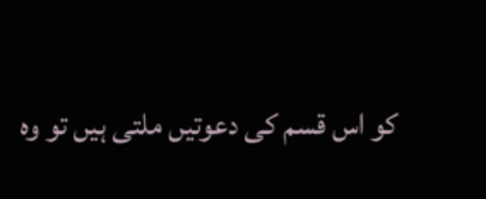کو اس قسم کی دعوتیں ملتی ہیں تو وہ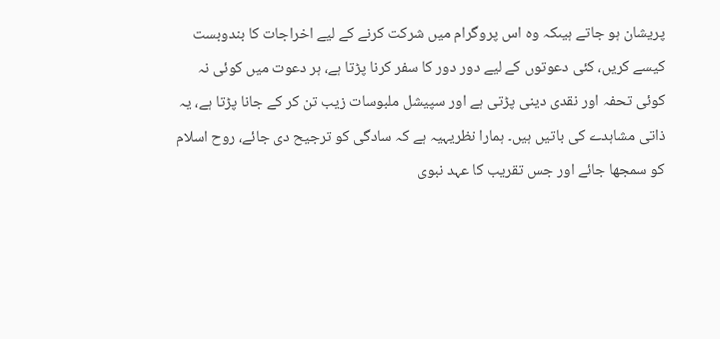پریشان ہو جاتے ہیںکہ وہ اس پروگرام میں شرکت کرنے کے لیے اخراجات کا بندوبست کیسے کریں، کئی دعوتوں کے لیے دور دور کا سفر کرنا پڑتا ہے، ہر دعوت میں کوئی نہ کوئی تحفہ اور نقدی دینی پڑتی ہے اور سپیشل ملبوسات زیب تن کر کے جانا پڑتا ہے، یہ ذاتی مشاہدے کی باتیں ہیں۔ ہمارا نظریہیہ ہے کہ سادگی کو ترجیح دی جائے، روح اسلام کو سمجھا جائے اور جس تقریب کا عہد نبوی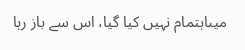میںاہتمام نہیں کیا گیا، اس سے باز رہا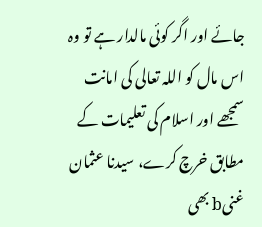جائے اور اگر کوئی مالدار ہے تو وہ اس مال کو اللہ تعالی کی امانت سمجھے اور اسلام کی تعلیمات کے مطابق خرچ کرے، سیدنا عثمان غنیb بھی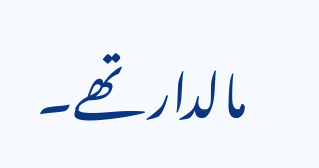مالدار تھے۔